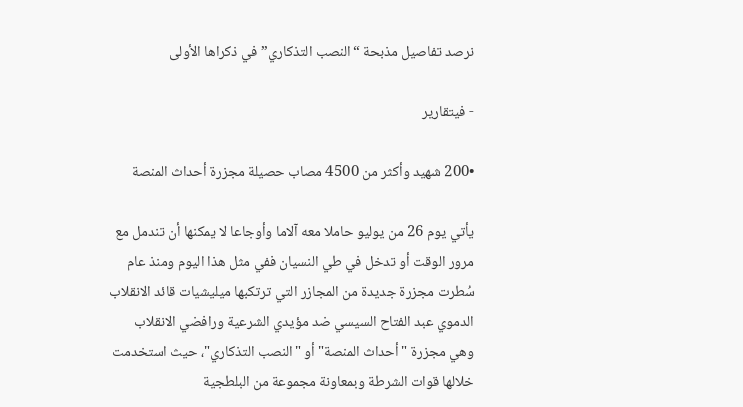نرصد تفاصيل مذبحة “النصب التذكاري” في ذكراها الأولى

- فيتقارير

•200 شهيد وأكثر من 4500 مصاب حصيلة مجزرة أحداث المنصة

يأتي يوم 26 من يوليو حاملا معه آلاما وأوجاعا لا يمكنها أن تندمل مع مرور الوقت أو تدخل في طي النسيان ففي مثل هذا اليوم ومنذ عام سُطرت مجزرة جديدة من المجازر التي ترتكبها ميليشيات قائد الانقلاب الدموي عبد الفتاح السيسي ضد مؤيدي الشرعية ورافضي الانقلاب وهي مجزرة "أحداث المنصة" أو "النصب التذكاري"، حيث استخدمت خلالها قوات الشرطة وبمعاونة مجموعة من البلطجية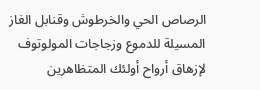الرصاص الحي والخرطوش وقنابل الغاز المسيلة للدموع وزجاجات المولوتوف لإزهاق أرواح أولئك المتظاهرين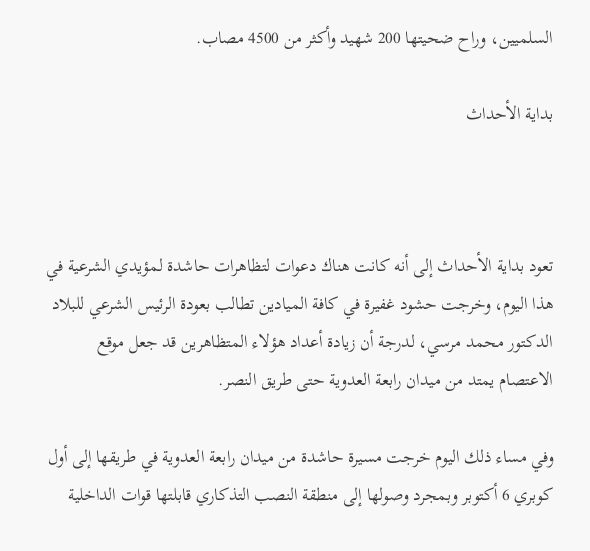السلميين، وراح ضحيتها 200 شهيد وأكثر من 4500 مصاب.

بداية الأحداث



تعود بداية الأحداث إلى أنه كانت هناك دعوات لتظاهرات حاشدة لمؤيدي الشرعية في هذا اليوم، وخرجت حشود غفيرة في كافة الميادين تطالب بعودة الرئيس الشرعي للبلاد الدكتور محمد مرسي، لدرجة أن زيادة أعداد هؤلاء المتظاهرين قد جعل موقع الاعتصام يمتد من ميدان رابعة العدوية حتى طريق النصر.

وفي مساء ذلك اليوم خرجت مسيرة حاشدة من ميدان رابعة العدوية في طريقها إلى أول كوبري 6 أكتوبر وبمجرد وصولها إلى منطقة النصب التذكاري قابلتها قوات الداخلية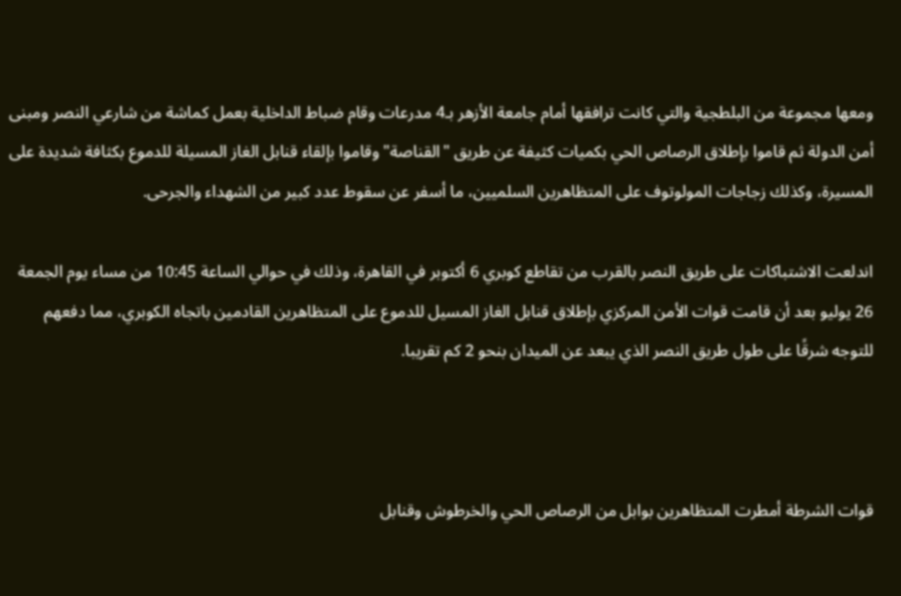ومعها مجموعة من البلطجية والتي كانت ترافقها أمام جامعة الأزهر بـ4 مدرعات وقام ضباط الداخلية بعمل كماشة من شارعي النصر ومبنى أمن الدولة ثم قاموا بإطلاق الرصاص الحي بكميات كثيفة عن طريق "القناصة" وقاموا بإلقاء قنابل الغاز المسيلة للدموع بكثافة شديدة على المسيرة، وكذلك زجاجات المولوتوف على المتظاهرين السلميين، ما أسفر عن سقوط عدد كبير من الشهداء والجرحى.

اندلعت الاشتباكات على طريق النصر بالقرب من تقاطع كوبري 6 أكتوبر في القاهرة، وذلك في حوالي الساعة 10:45 من مساء يوم الجمعة 26 يوليو بعد أن قامت قوات الأمن المركزي بإطلاق قنابل الغاز المسيل للدموع على المتظاهرين القادمين باتجاه الكوبري، مما دفعهم للتوجه شرقًا على طول طريق النصر الذي يبعد عن الميدان بنحو 2 كم تقريبا.



قوات الشرطة أمطرت المتظاهرين بوابل من الرصاص الحي والخرطوش وقنابل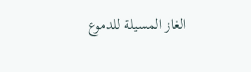الغاز المسيلة للدموع